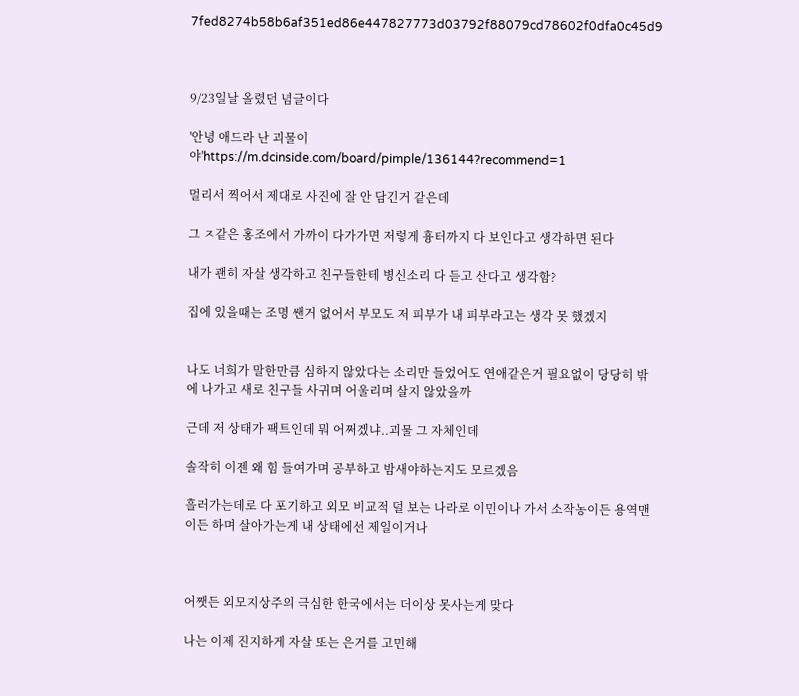7fed8274b58b6af351ed86e447827773d03792f88079cd78602f0dfa0c45d9



9/23일날 올렸던 념글이다

'안녕 애드라 난 괴물이야'https://m.dcinside.com/board/pimple/136144?recommend=1

멀리서 찍어서 제대로 사진에 잘 안 담긴거 같은데

그 ㅈ같은 홍조에서 가까이 다가가면 저렇게 흉터까지 다 보인다고 생각하면 된다

내가 괜히 자살 생각하고 친구들한테 병신소리 다 듣고 산다고 생각함?

집에 있을때는 조명 쌘거 없어서 부모도 저 피부가 내 피부라고는 생각 못 했겠지


나도 너희가 말한만큼 심하지 않았다는 소리만 들었어도 연애같은거 필요없이 당당히 밖에 나가고 새로 친구들 사귀며 어울리며 살지 않았을까

근데 저 상태가 팩트인데 뭐 어쩌겠냐..괴물 그 자체인데

솔작히 이젠 왜 힘 들여가며 공부하고 밤새야하는지도 모르겠음

흘러가는데로 다 포기하고 외모 비교적 덜 보는 나라로 이민이나 가서 소작농이든 용역맨이든 하며 살아가는게 내 상태에선 제일이거나



어쨋든 외모지상주의 극심한 한국에서는 더이상 못사는게 맞다

나는 이제 진지하게 자살 또는 은거를 고민해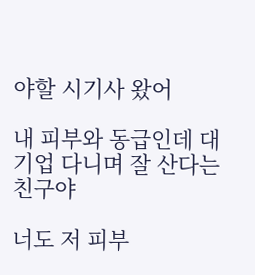야할 시기사 왔어

내 피부와 동급인데 대기업 다니며 잘 산다는 친구야

너도 저 피부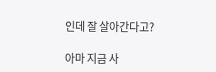인데 잘 살아간다고?

아마 지금 사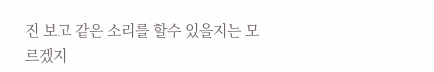진 보고 같은 소리를 할수 있을지는 모르겠지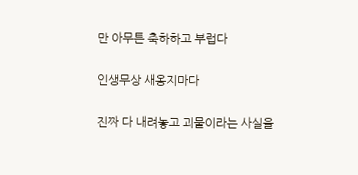만 아무튼 축하하고 부럽다

인생무상 새옹지마다

진짜 다 내려놓고 괴물이라는 사실을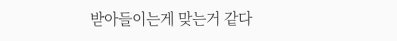받아들이는게 맞는거 같다